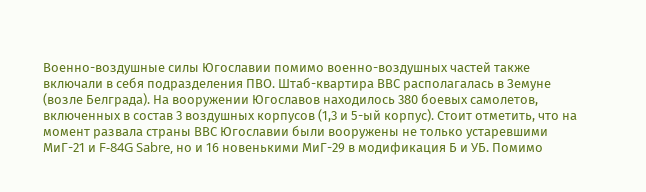Военно-воздушные силы Югославии помимо военно-воздушных частей также включали в себя подразделения ПВО. Штаб-квартира ВВС располагалась в Земуне (возле Белграда). На вооружении Югославов находилось 380 боевых самолетов, включенных в состав 3 воздушных корпусов (1,3 и 5-ый корпус). Стоит отметить, что на момент развала страны ВВС Югославии были вооружены не только устаревшими МиГ-21 и F-84G Sabre, но и 16 новенькими МиГ-29 в модификация Б и УБ. Помимо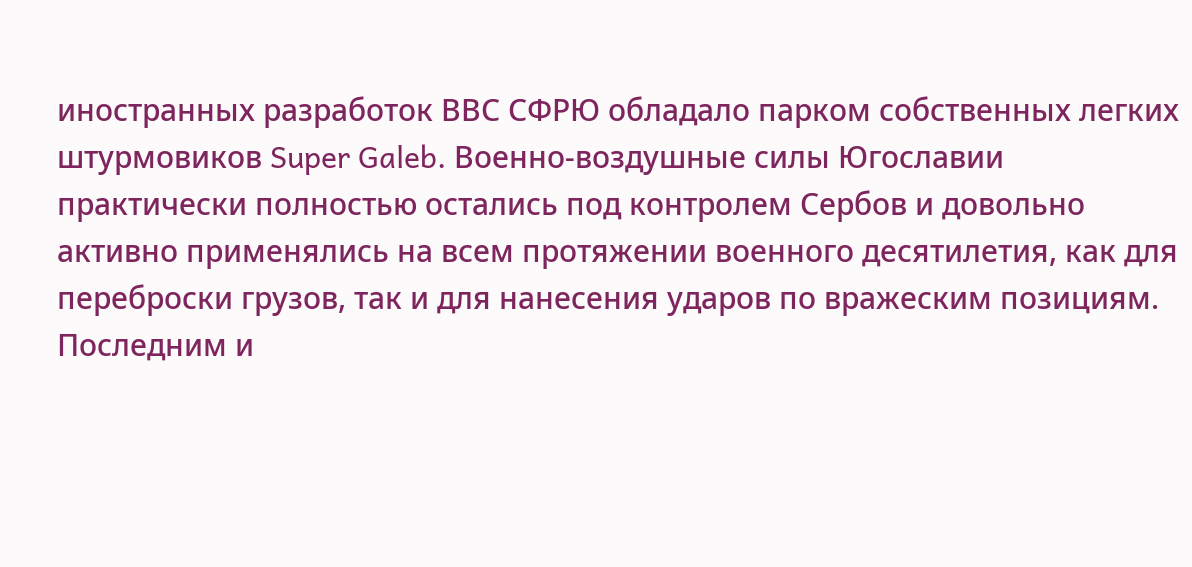иностранных разработок ВВС СФРЮ обладало парком собственных легких штурмовиков Super Galeb. Военно-воздушные силы Югославии практически полностью остались под контролем Сербов и довольно активно применялись на всем протяжении военного десятилетия, как для переброски грузов, так и для нанесения ударов по вражеским позициям.
Последним и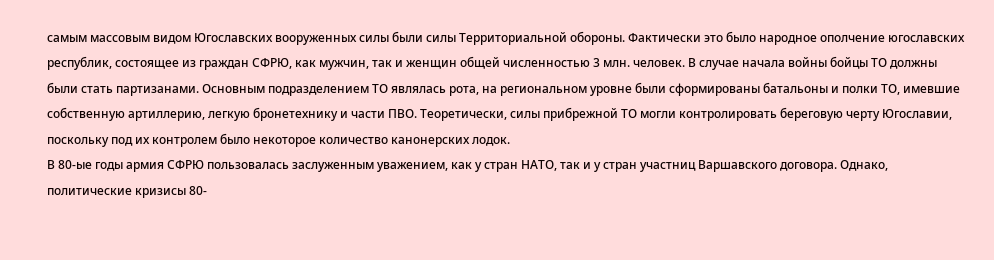самым массовым видом Югославских вооруженных силы были силы Территориальной обороны. Фактически это было народное ополчение югославских республик, состоящее из граждан СФРЮ, как мужчин, так и женщин общей численностью 3 млн. человек. В случае начала войны бойцы ТО должны были стать партизанами. Основным подразделением ТО являлась рота, на региональном уровне были сформированы батальоны и полки ТО, имевшие собственную артиллерию, легкую бронетехнику и части ПВО. Теоретически, силы прибрежной ТО могли контролировать береговую черту Югославии, поскольку под их контролем было некоторое количество канонерских лодок.
В 80-ые годы армия СФРЮ пользовалась заслуженным уважением, как у стран НАТО, так и у стран участниц Варшавского договора. Однако, политические кризисы 80-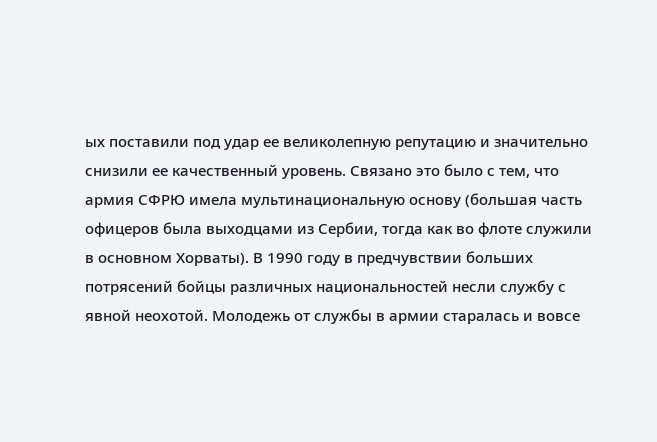ых поставили под удар ее великолепную репутацию и значительно снизили ее качественный уровень. Связано это было с тем, что армия СФРЮ имела мультинациональную основу (большая часть офицеров была выходцами из Сербии, тогда как во флоте служили в основном Хорваты). В 1990 году в предчувствии больших потрясений бойцы различных национальностей несли службу с явной неохотой. Молодежь от службы в армии старалась и вовсе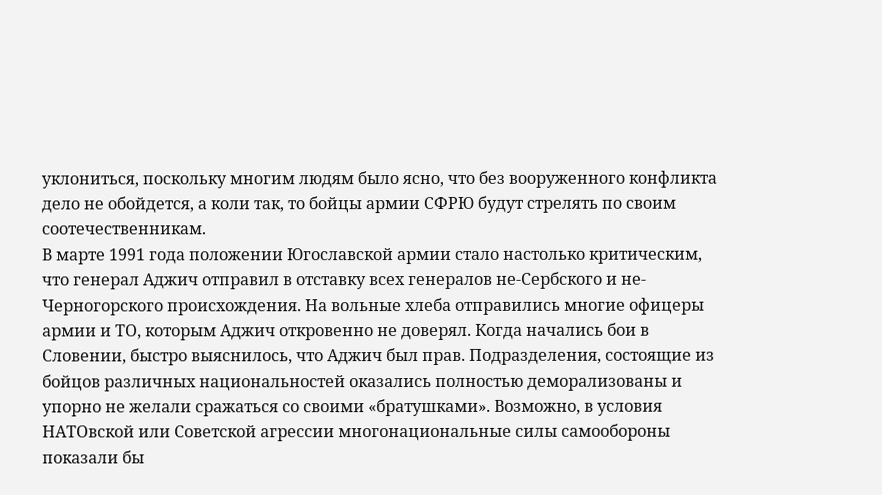уклониться, поскольку многим людям было ясно, что без вооруженного конфликта дело не обойдется, а коли так, то бойцы армии СФРЮ будут стрелять по своим соотечественникам.
В марте 1991 года положении Югославской армии стало настолько критическим, что генерал Аджич отправил в отставку всех генералов не-Сербского и не-Черногорского происхождения. На вольные хлеба отправились многие офицеры армии и ТО, которым Аджич откровенно не доверял. Когда начались бои в Словении, быстро выяснилось, что Аджич был прав. Подразделения, состоящие из бойцов различных национальностей оказались полностью деморализованы и упорно не желали сражаться со своими «братушками». Возможно, в условия НАТОвской или Советской агрессии многонациональные силы самообороны показали бы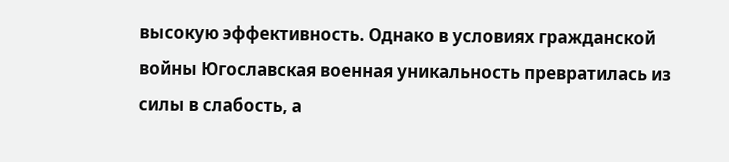высокую эффективность. Однако в условиях гражданской войны Югославская военная уникальность превратилась из силы в слабость, а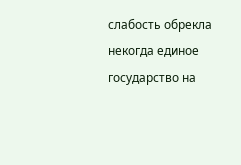слабость обрекла некогда единое государство на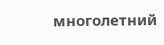многолетний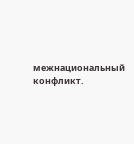межнациональный конфликт.